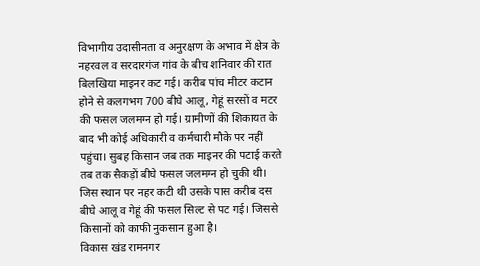विभागीय उदासीनता व अनुरक्षण के अभाव में क्षेत्र के नहरवल व सरदारगंज गांव के बीच शनिवार की रात बिलखिया माइनर कट गई। करीब पांच मीटर कटान होने से कलगभग 700 बीघे आलू, गेहूं सरसों व मटर की फसल जलमग्न हो गई। ग्रामीणों की शिकायत के बाद भी कोई अधिकारी व कर्मचारी मौके पर नहीं पहुंचा। सुबह किसान जब तक माइनर की पटाई करते तब तक सैकड़ों बीघे फसल जलमग्न हो चुकी थी। जिस स्थान पर नहर कटी थी उसके पास करीब दस बीघे आलू व गेहूं की फसल सिल्ट से पट गई। जिससे किसानों को काफी नुकसान हुआ है।
विकास खंड रामनगर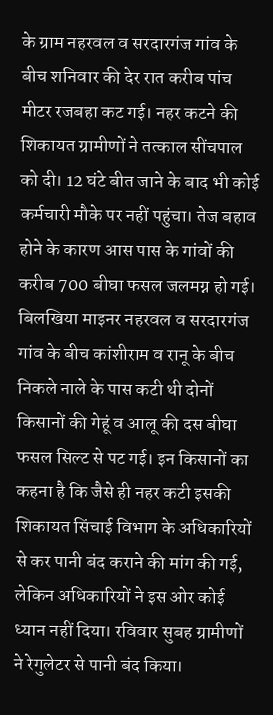के ग्राम नहरवल व सरदारगंज गांव के बीच शनिवार की देर रात करीब पांच मीटर रजबहा कट गई। नहर कटने की शिकायत ग्रामीणों ने तत्काल सींचपाल को दी। 12 घंटे बीत जाने के बाद भी कोई कर्मचारी मौके पर नहीं पहुंचा। तेज बहाव होने के कारण आस पास के गांवों की करीब 700 बीघा फसल जलमग्न हो गई। बिलखिया माइनर नहरवल व सरदारगंज गांव के बीच कांशीराम व रानू के बीच निकले नाले के पास कटी थी दोनों किसानों की गेहूं व आलू की दस बीघा फसल सिल्ट से पट गई। इन किसानों का कहना है कि जैसे ही नहर कटी इसकी शिकायत सिंचाई विभाग के अधिकारियों से कर पानी बंद कराने की मांग की गई, लेकिन अधिकारियों ने इस ओर कोई ध्यान नहीं दिया। रविवार सुबह ग्रामीणों ने रेगुलेटर से पानी बंद किया।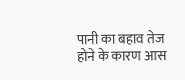पानी का बहाव तेज होने के कारण आस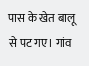पास के खेत बालू से पट गए। गांव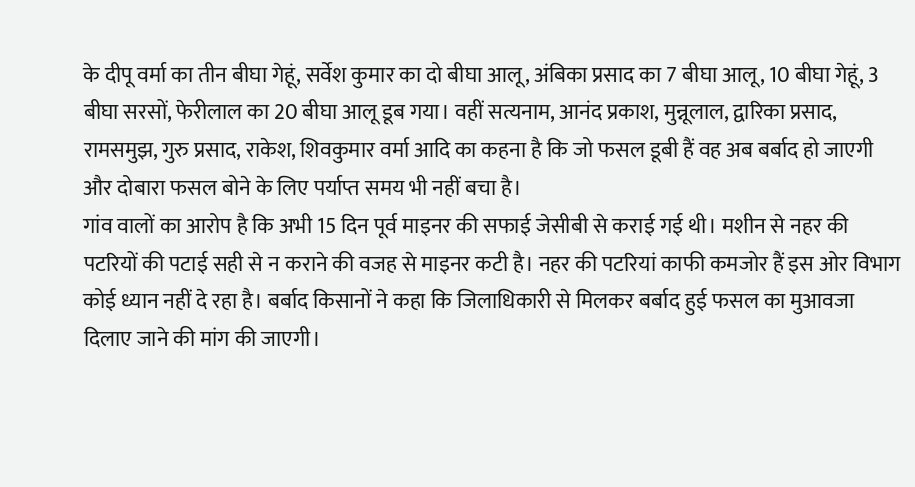के दीपू वर्मा का तीन बीघा गेहूं, सर्वेश कुमार का दो बीघा आलू, अंबिका प्रसाद का 7 बीघा आलू, 10 बीघा गेहूं, 3 बीघा सरसों, फेरीलाल का 20 बीघा आलू डूब गया। वहीं सत्यनाम, आनंद प्रकाश, मुन्नूलाल, द्वारिका प्रसाद, रामसमुझ, गुरु प्रसाद, राकेश, शिवकुमार वर्मा आदि का कहना है कि जो फसल डूबी हैं वह अब बर्बाद हो जाएगी और दोबारा फसल बोने के लिए पर्याप्त समय भी नहीं बचा है।
गांव वालों का आरोप है कि अभी 15 दिन पूर्व माइनर की सफाई जेसीबी से कराई गई थी। मशीन से नहर की पटरियों की पटाई सही से न कराने की वजह से माइनर कटी है। नहर की पटरियां काफी कमजोर हैं इस ओर विभाग कोई ध्यान नहीं दे रहा है। बर्बाद किसानों ने कहा कि जिलाधिकारी से मिलकर बर्बाद हुई फसल का मुआवजा दिलाए जाने की मांग की जाएगी।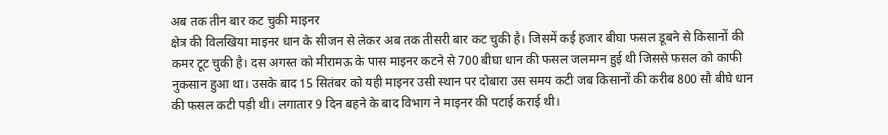अब तक तीन बार कट चुकी माइनर
क्षेत्र की विलखिया माइनर धान के सीजन से लेकर अब तक तीसरी बार कट चुकी है। जिसमें कई हजार बीघा फसल डूबने से किसानों की कमर टूट चुकी है। दस अगस्त को मीरामऊ के पास माइनर कटने से 700 बीघा धान की फसल जलमग्न हुई थी जिससे फसल को काफी नुकसान हुआ था। उसके बाद 15 सितंबर को यही माइनर उसी स्थान पर दोबारा उस समय कटी जब किसानों की करीब 800 सौ बीघे धान की फसल कटी पड़ी थी। लगातार 9 दिन बहने के बाद विभाग ने माइनर की पटाई कराई थी।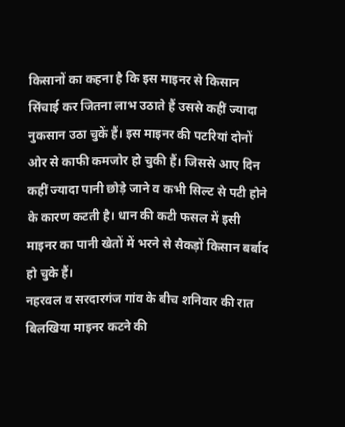किसानों का कहना है कि इस माइनर से किसान सिंचाई कर जितना लाभ उठाते हैं उससे कहीं ज्यादा नुकसान उठा चुकें हैं। इस माइनर की पटरियां दोनों ओर से काफी कमजोर हो चुकी हैं। जिससे आए दिन कहीं ज्यादा पानी छोड़े जाने व कभी सिल्ट से पटी होने के कारण कटती है। धान की कटी फसल में इसी माइनर का पानी खेतों में भरने से सैकड़ों किसान बर्बाद हो चुके हैं।
नहरवल व सरदारगंज गांव के बीच शनिवार की रात बिलखिया माइनर कटने की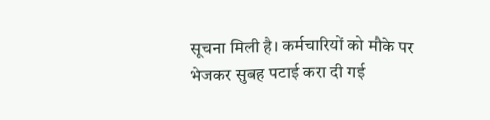सूचना मिली है। कर्मचारियों को मौके पर भेजकर सुबह पटाई करा दी गई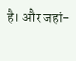है। और जहां-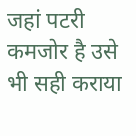जहां पटरी कमजोर है उसे भी सही कराया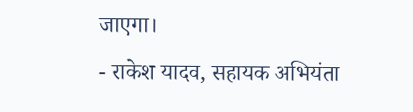जाएगा।
- राकेश यादव, सहायक अभियंता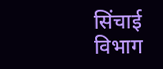सिंचाई विभाग